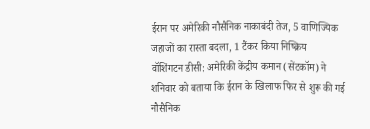ईरान पर अमेरिकी नौसैनिक नाकाबंदी तेज, 5 वाणिज्यिक जहाजों का रास्ता बदला, 1 टैंकर किया निष्क्रिय
वॉशिंगटन डीसी: अमेरिकी केंद्रीय कमान (सेंटकॉम) ने शनिवार को बताया कि ईरान के खिलाफ फिर से शुरू की गई नौसैनिक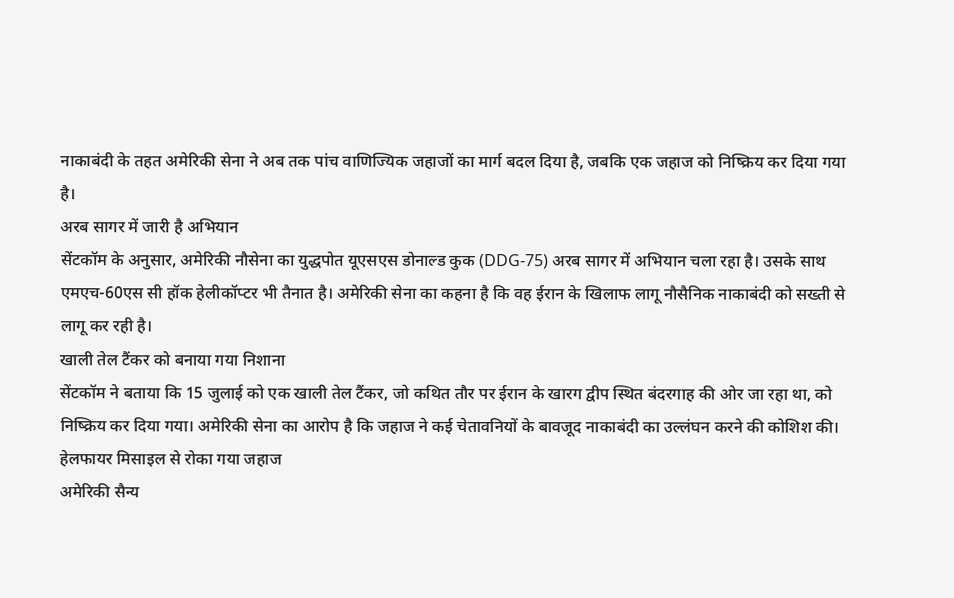नाकाबंदी के तहत अमेरिकी सेना ने अब तक पांच वाणिज्यिक जहाजों का मार्ग बदल दिया है, जबकि एक जहाज को निष्क्रिय कर दिया गया है।
अरब सागर में जारी है अभियान
सेंटकॉम के अनुसार, अमेरिकी नौसेना का युद्धपोत यूएसएस डोनाल्ड कुक (DDG-75) अरब सागर में अभियान चला रहा है। उसके साथ एमएच-60एस सी हॉक हेलीकॉप्टर भी तैनात है। अमेरिकी सेना का कहना है कि वह ईरान के खिलाफ लागू नौसैनिक नाकाबंदी को सख्ती से लागू कर रही है।
खाली तेल टैंकर को बनाया गया निशाना
सेंटकॉम ने बताया कि 15 जुलाई को एक खाली तेल टैंकर, जो कथित तौर पर ईरान के खारग द्वीप स्थित बंदरगाह की ओर जा रहा था, को निष्क्रिय कर दिया गया। अमेरिकी सेना का आरोप है कि जहाज ने कई चेतावनियों के बावजूद नाकाबंदी का उल्लंघन करने की कोशिश की।
हेलफायर मिसाइल से रोका गया जहाज
अमेरिकी सैन्य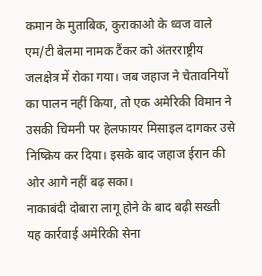कमान के मुताबिक, कुराकाओ के ध्वज वाले एम/टी बेलमा नामक टैंकर को अंतरराष्ट्रीय जलक्षेत्र में रोका गया। जब जहाज ने चेतावनियों का पालन नहीं किया, तो एक अमेरिकी विमान ने उसकी चिमनी पर हेलफायर मिसाइल दागकर उसे निष्क्रिय कर दिया। इसके बाद जहाज ईरान की ओर आगे नहीं बढ़ सका।
नाकाबंदी दोबारा लागू होने के बाद बढ़ी सख्ती
यह कार्रवाई अमेरिकी सेना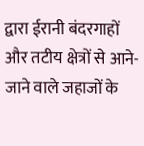द्वारा ईरानी बंदरगाहों और तटीय क्षेत्रों से आने-जाने वाले जहाजों के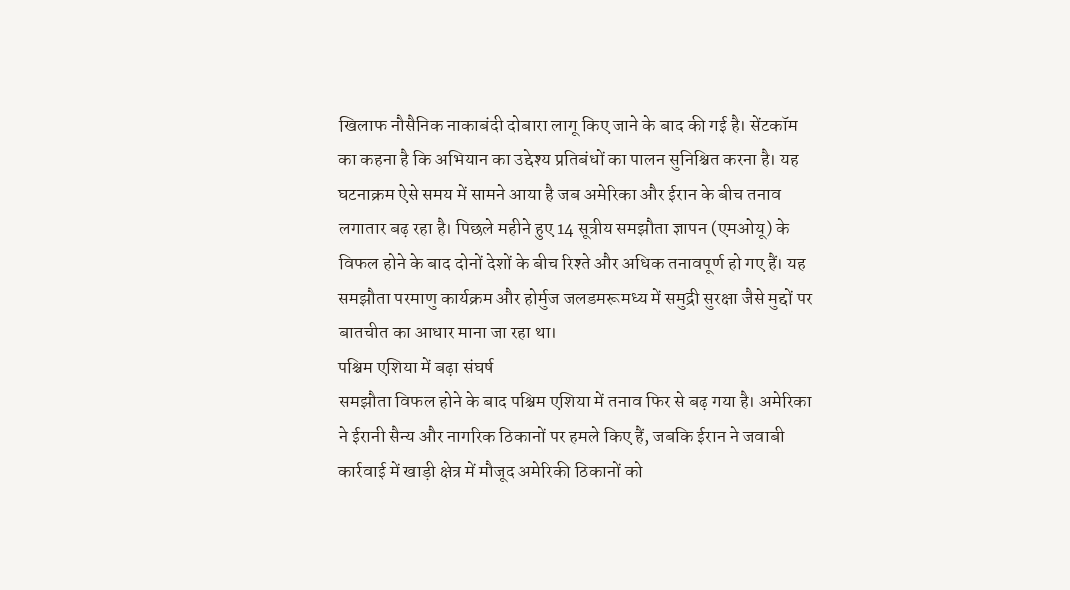खिलाफ नौसैनिक नाकाबंदी दोबारा लागू किए जाने के बाद की गई है। सेंटकॉम का कहना है कि अभियान का उद्देश्य प्रतिबंधों का पालन सुनिश्चित करना है। यह घटनाक्रम ऐसे समय में सामने आया है जब अमेरिका और ईरान के बीच तनाव लगातार बढ़ रहा है। पिछले महीने हुए 14 सूत्रीय समझौता ज्ञापन (एमओयू) के विफल होने के बाद दोनों देशों के बीच रिश्ते और अधिक तनावपूर्ण हो गए हैं। यह समझौता परमाणु कार्यक्रम और होर्मुज जलडमरूमध्य में समुद्री सुरक्षा जैसे मुद्दों पर बातचीत का आधार माना जा रहा था।
पश्चिम एशिया में बढ़ा संघर्ष
समझौता विफल होने के बाद पश्चिम एशिया में तनाव फिर से बढ़ गया है। अमेरिका ने ईरानी सैन्य और नागरिक ठिकानों पर हमले किए हैं, जबकि ईरान ने जवाबी कार्रवाई में खाड़ी क्षेत्र में मौजूद अमेरिकी ठिकानों को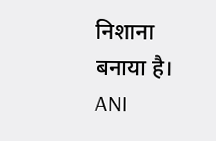निशाना बनाया है।
ANI